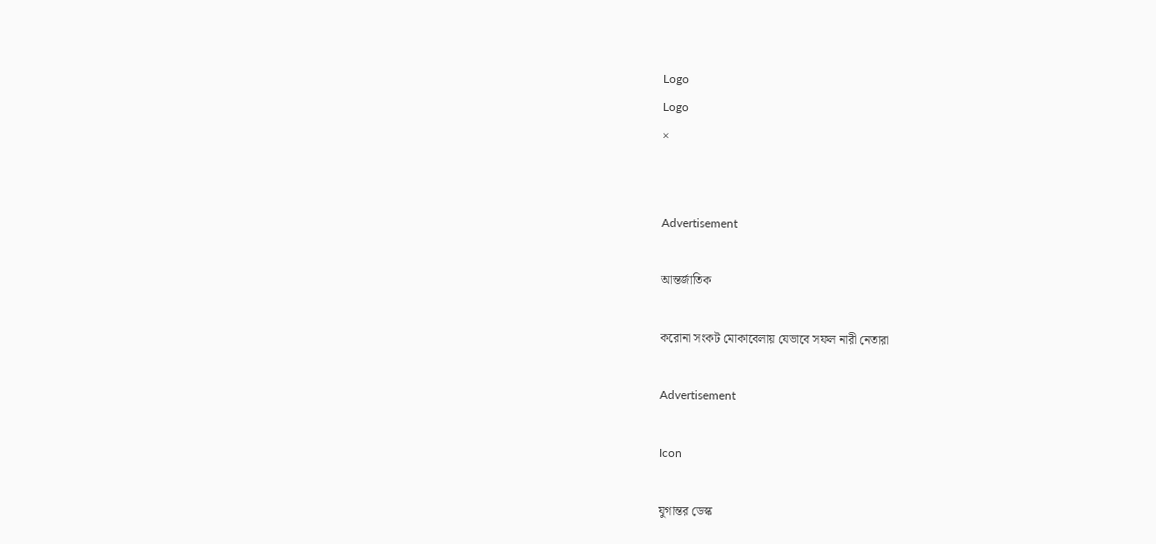Logo
Logo
×


Advertisement

আন্তর্জাতিক

করোনা সংকট মোকাবেলায় যেভাবে সফল নারী নেতারা

Advertisement

Icon

যুগান্তর ডেস্ক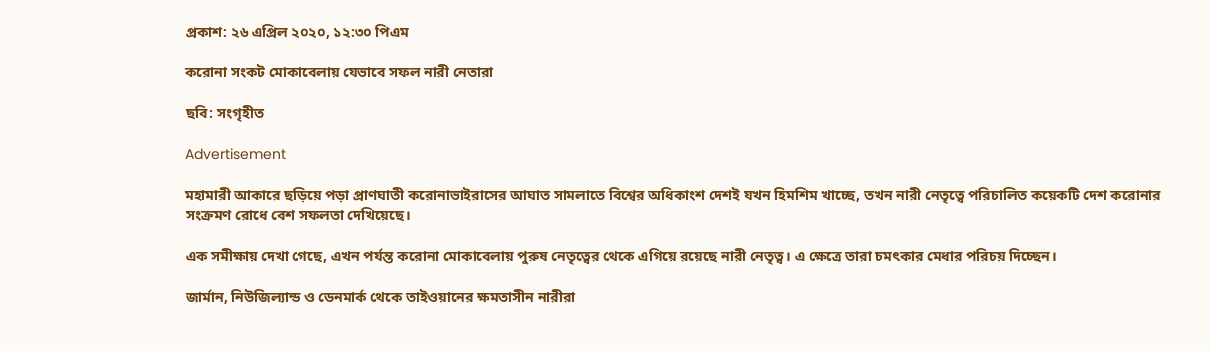প্রকাশ: ২৬ এপ্রিল ২০২০, ১২:৩০ পিএম

করোনা সংকট মোকাবেলায় যেভাবে সফল নারী নেতারা

ছবি: সংগৃহীত

Advertisement

মহামারী আকারে ছড়িয়ে পড়া প্রাণঘাতী করোনাভাইরাসের আঘাত সামলাতে বিশ্বের অধিকাংশ দেশই যখন হিমশিম খাচ্ছে, তখন নারী নেতৃত্বে পরিচালিত কয়েকটি দেশ করোনার সংক্রমণ রোধে বেশ সফলতা দেখিয়েছে।

এক সমীক্ষায় দেখা গেছে, এখন পর্যন্ত করোনা মোকাবেলায় পুরুষ নেতৃত্বের থেকে এগিয়ে রয়েছে নারী নেতৃত্ব। এ ক্ষেত্রে তারা চমৎকার মেধার পরিচয় দিচ্ছেন।

জার্মান, নিউজিল্যান্ড ও ডেনমার্ক থেকে তাইওয়ানের ক্ষমতাসীন নারীরা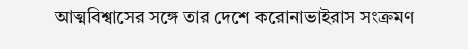আত্মবিশ্বাসের সঙ্গে তার দেশে করোনাভাইরাস সংক্রমণ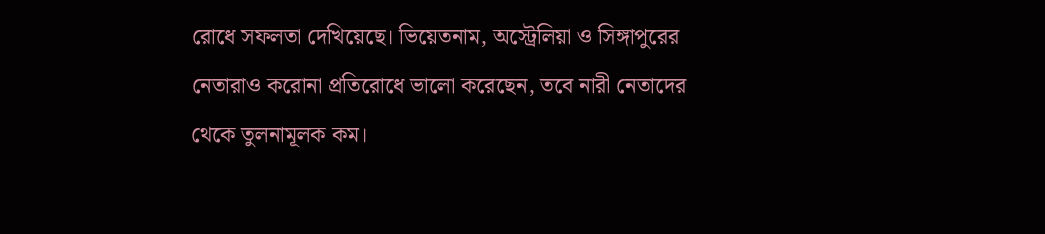রোধে সফলতা দেখিয়েছে। ভিয়েতনাম, অস্ট্রেলিয়া ও সিঙ্গাপুরের নেতারাও করোনা প্রতিরোধে ভালো করেছেন, তবে নারী নেতাদের থেকে তুলনামূলক কম।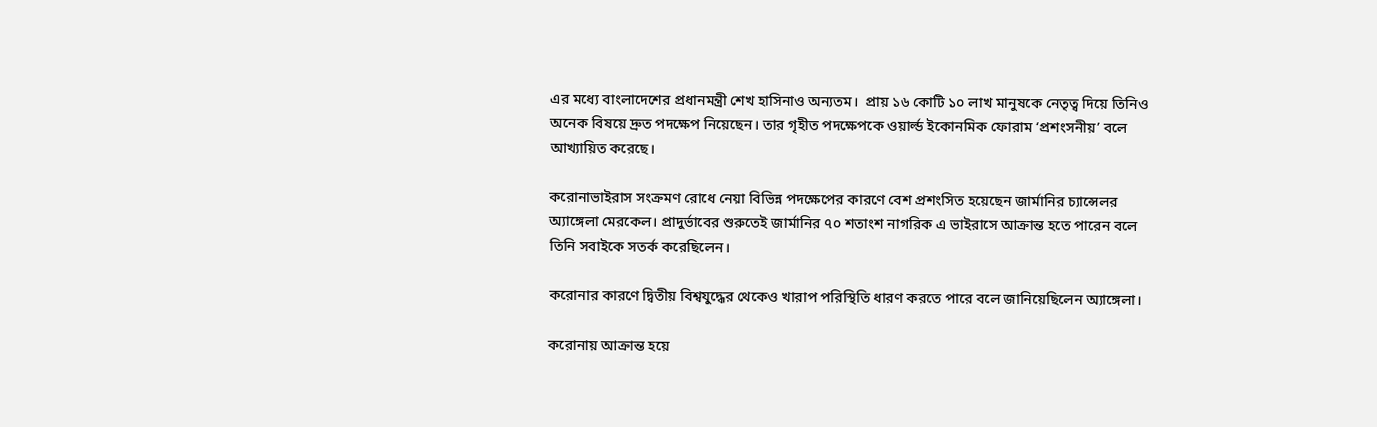এর মধ্যে বাংলাদেশের প্রধানমন্ত্রী শেখ হাসিনাও অন্যতম।  প্রায় ১৬ কোটি ১০ লাখ মানুষকে নেতৃত্ব দিয়ে তিনিও অনেক বিষয়ে দ্রুত পদক্ষেপ নিয়েছেন। তার গৃহীত পদক্ষেপকে ওয়ার্ল্ড ইকোনমিক ফোরাম ‘প্রশংসনীয়’ বলে আখ্যায়িত করেছে।

করোনাভাইরাস সংক্রমণ রোধে নেয়া বিভিন্ন পদক্ষেপের কারণে বেশ প্রশংসিত হয়েছেন জার্মানির চ্যান্সেলর অ্যাঙ্গেলা মেরকেল। প্রাদুর্ভাবের শুরুতেই জার্মানির ৭০ শতাংশ নাগরিক এ ভাইরাসে আক্রান্ত হতে পারেন বলে তিনি সবাইকে সতর্ক করেছিলেন।

করোনার কারণে দ্বিতীয় বিশ্বযুদ্ধের থেকেও খারাপ পরিস্থিতি ধারণ করতে পারে বলে জানিয়েছিলেন অ্যাঙ্গেলা।

করোনায় আক্রান্ত হয়ে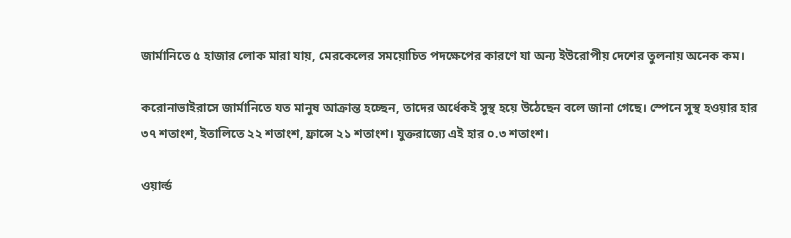জার্মানিতে ৫ হাজার লোক মারা যায়, মেরকেলের সময়োচিত পদক্ষেপের কারণে যা অন্য ইউরোপীয় দেশের তুলনায় অনেক কম।

করোনাভাইরাসে জার্মানিতে যত মানুষ আক্রান্ত হচ্ছেন, তাদের অর্ধেকই সুস্থ হয়ে উঠেছেন বলে জানা গেছে। স্পেনে সুস্থ হওয়ার হার ৩৭ শতাংশ, ইতালিতে ২২ শতাংশ, ফ্রান্সে ২১ শতাংশ। যুক্তরাজ্যে এই হার ০.৩ শতাংশ।

ওয়ার্ল্ড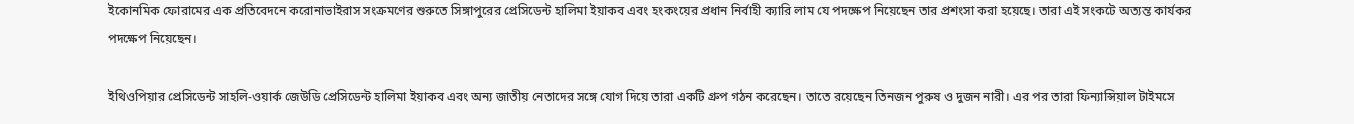ইকোনমিক ফোরামের এক প্রতিবেদনে করোনাভাইরাস সংক্রমণের শুরুতে সিঙ্গাপুরের প্রেসিডেন্ট হালিমা ইয়াকব এবং হংকংয়ের প্রধান নির্বাহী ক্যারি লাম যে পদক্ষেপ নিয়েছেন তার প্রশংসা করা হয়েছে। তারা এই সংকটে অত্যন্ত কার্যকর পদক্ষেপ নিয়েছেন।

ইথিওপিয়ার প্রেসিডেন্ট সাহলি-ওয়ার্ক জেউডি প্রেসিডেন্ট হালিমা ইয়াকব এবং অন্য জাতীয় নেতাদের সঙ্গে যোগ দিয়ে তারা একটি গ্রুপ গঠন করেছেন। তাতে রয়েছেন তিনজন পুরুষ ও দুজন নারী। এর পর তারা ফিন্যান্সিয়াল টাইমসে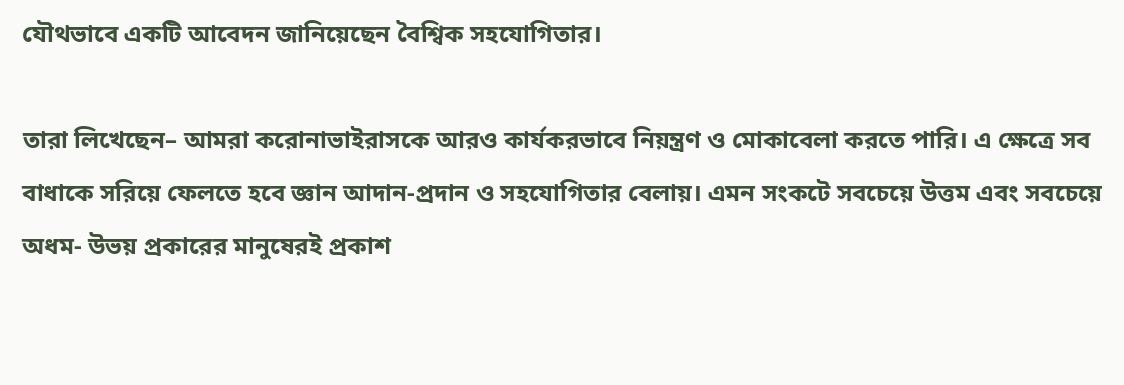যৌথভাবে একটি আবেদন জানিয়েছেন বৈশ্বিক সহযোগিতার।

তারা লিখেছেন– আমরা করোনাভাইরাসকে আরও কার্যকরভাবে নিয়ন্ত্রণ ও মোকাবেলা করতে পারি। এ ক্ষেত্রে সব বাধাকে সরিয়ে ফেলতে হবে জ্ঞান আদান-প্রদান ও সহযোগিতার বেলায়। এমন সংকটে সবচেয়ে উত্তম এবং সবচেয়ে অধম- উভয় প্রকারের মানুষেরই প্রকাশ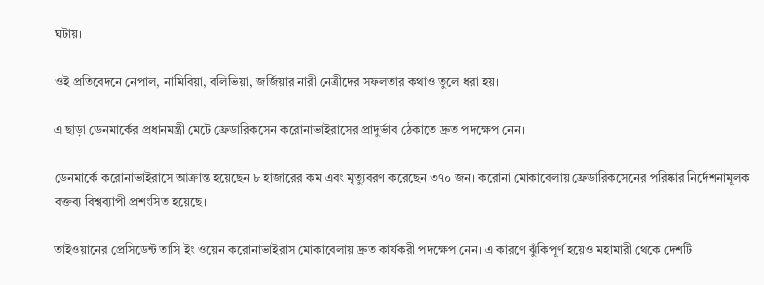ঘটায়।

ওই প্রতিবেদনে নেপাল, নামিবিয়া, বলিভিয়া, জর্জিয়ার নারী নেত্রীদের সফলতার কথাও তুলে ধরা হয়।

এ ছাড়া ডেনমার্কের প্রধানমন্ত্রী মেটে ফ্রেডারিকসেন করোনাভাইরাসের প্রাদুর্ভাব ঠেকাতে দ্রুত পদক্ষেপ নেন।

ডেনমার্কে করোনাভাইরাসে আক্রান্ত হয়েছেন ৮ হাজারের কম এবং মৃত্যুবরণ করেছেন ৩৭০ জন। করোনা মোকাবেলায় ফ্রেডারিকসেনের পরিষ্কার নির্দেশনামূলক বক্তব্য বিশ্বব্যাপী প্রশংসিত হয়েছে।

তাইওয়ানের প্রেসিডেন্ট তাসি ইং ওয়েন করোনাভাইরাস মোকাবেলায় দ্রুত কার্যকরী পদক্ষেপ নেন। এ কারণে ঝুঁকিপূর্ণ হয়েও মহামারী থেকে দেশটি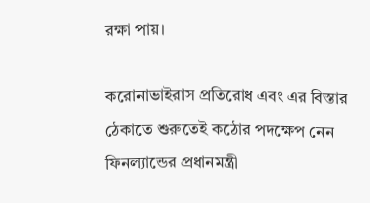রক্ষা পায়।

করোনাভাইরাস প্রতিরোধ এবং এর বিস্তার ঠেকাতে শুরুতেই কঠোর পদক্ষেপ নেন ফিনল্যান্ডের প্রধানমন্ত্রী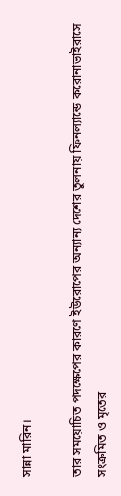সান্না মারিন।

তার সময়োচিত পদক্ষেপের কারণে ইউরোপের অন্যান্য দেশের তুলনায় ফিনল্যান্ডে করোনাভাইরাসে সংক্রমিত ও মৃতের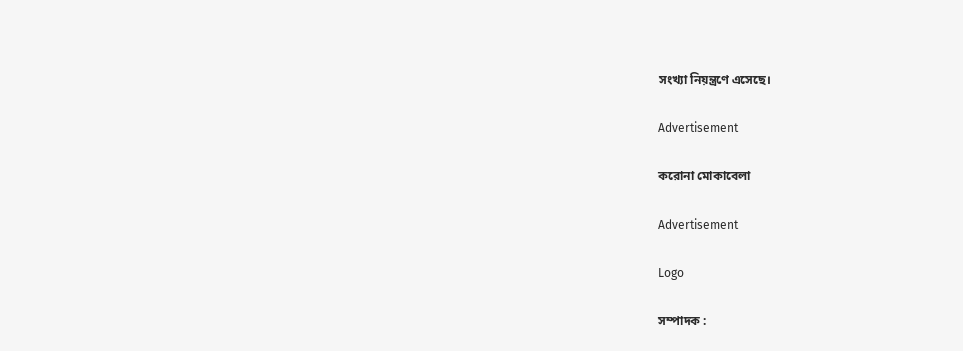সংখ্যা নিয়ন্ত্রণে এসেছে।

Advertisement

করোনা মোকাবেলা

Advertisement

Logo

সম্পাদক :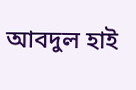আবদুল হাই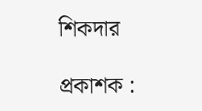শিকদার

প্রকাশক :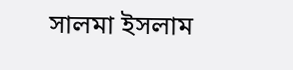সালমা ইসলাম